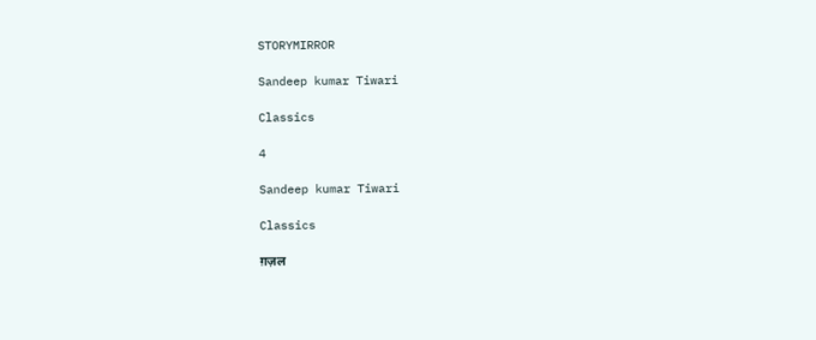STORYMIRROR

Sandeep kumar Tiwari

Classics

4

Sandeep kumar Tiwari

Classics

ग़ज़ल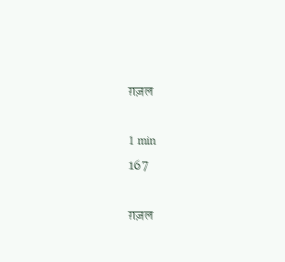ग़ज़ल

1 min
167

ग़ज़ल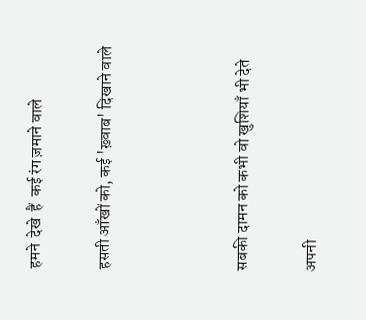हमने  देखे  हैं  कई रंग ज़माने वाले

हसती आँखों को, कई 'ख़्वाब' दिखाने वाले



सबकी दामन को कभी वो खुशियाँ भी देते

अपनी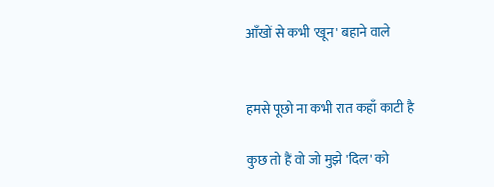आँखों से कभी 'खून' बहाने वाले


हमसे पूछो ना कभी रात कहाँ काटी है

कुछ तो हैं वो जो मुझे 'दिल' को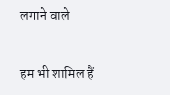लगाने वाले


हम भी शामिल हैं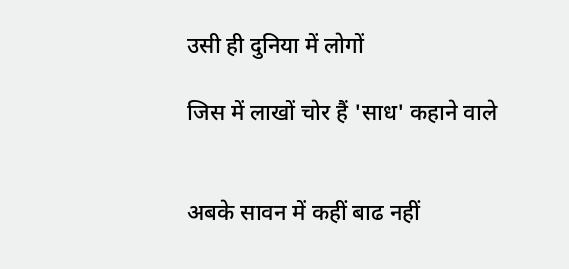उसी ही दुनिया में लोगों

जिस में लाखों चोर हैं 'साध' कहाने वाले


अबके सावन में कहीं बाढ नहीं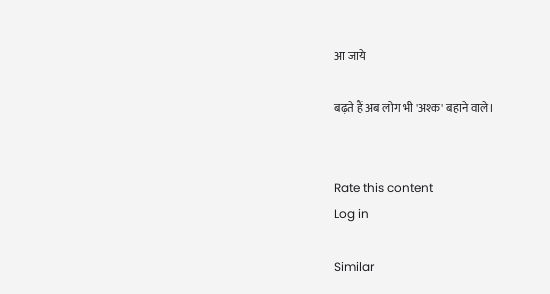आ जाये

बढ़ते हैं अब लोग भी 'अश्क' बहाने वाले।


Rate this content
Log in

Similar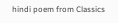hindi poem from Classics